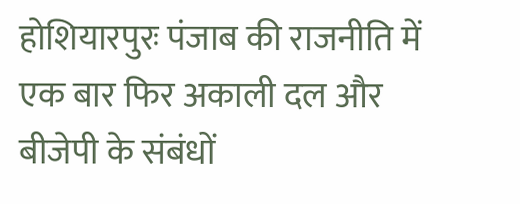होशियारपुरः पंजाब की राजनीति में एक बार फिर अकाली दल और बीजेपी के संबंधों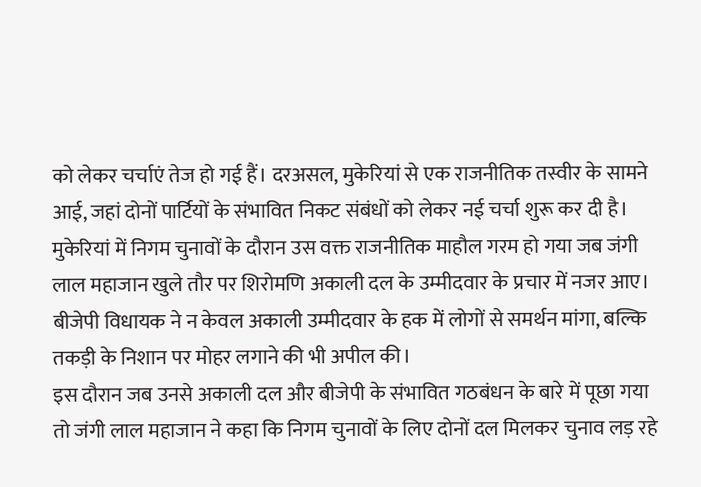को लेकर चर्चाएं तेज हो गई हैं। दरअसल, मुकेरियां से एक राजनीतिक तस्वीर के सामने आई, जहां दोनों पार्टियों के संभावित निकट संबंधों को लेकर नई चर्चा शुरू कर दी है। मुकेरियां में निगम चुनावों के दौरान उस वक्त राजनीतिक माहौल गरम हो गया जब जंगी लाल महाजान खुले तौर पर शिरोमणि अकाली दल के उम्मीदवार के प्रचार में नजर आए। बीजेपी विधायक ने न केवल अकाली उम्मीदवार के हक में लोगों से समर्थन मांगा, बल्कि तकड़ी के निशान पर मोहर लगाने की भी अपील की।
इस दौरान जब उनसे अकाली दल और बीजेपी के संभावित गठबंधन के बारे में पूछा गया तो जंगी लाल महाजान ने कहा कि निगम चुनावों के लिए दोनों दल मिलकर चुनाव लड़ रहे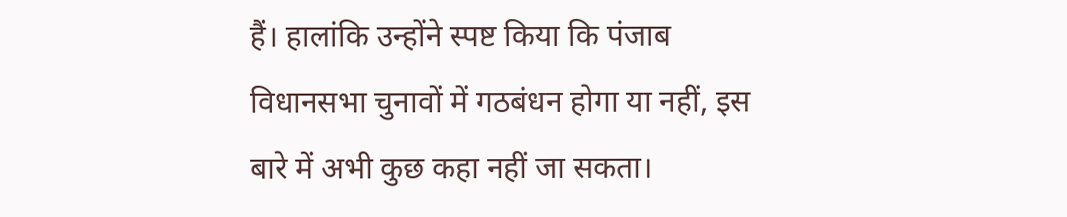हैं। हालांकि उन्होंने स्पष्ट किया कि पंजाब विधानसभा चुनावों में गठबंधन होगा या नहीं, इस बारे में अभी कुछ कहा नहीं जा सकता।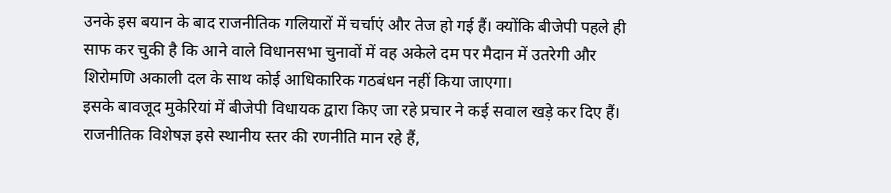उनके इस बयान के बाद राजनीतिक गलियारों में चर्चाएं और तेज हो गई हैं। क्योंकि बीजेपी पहले ही साफ कर चुकी है कि आने वाले विधानसभा चुनावों में वह अकेले दम पर मैदान में उतरेगी और शिरोमणि अकाली दल के साथ कोई आधिकारिक गठबंधन नहीं किया जाएगा।
इसके बावजूद मुकेरियां में बीजेपी विधायक द्वारा किए जा रहे प्रचार ने कई सवाल खड़े कर दिए हैं। राजनीतिक विशेषज्ञ इसे स्थानीय स्तर की रणनीति मान रहे हैं,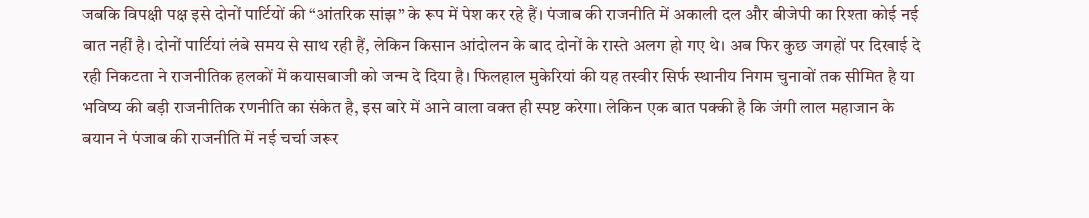जबकि विपक्षी पक्ष इसे दोनों पार्टियों की “आंतरिक सांझ” के रूप में पेश कर रहे हैं। पंजाब की राजनीति में अकाली दल और बीजेपी का रिश्ता कोई नई बात नहीं है। दोनों पार्टियां लंबे समय से साथ रही हैं, लेकिन किसान आंदोलन के बाद दोनों के रास्ते अलग हो गए थे। अब फिर कुछ जगहों पर दिखाई दे रही निकटता ने राजनीतिक हलकों में कयासबाजी को जन्म दे दिया है। फिलहाल मुकेरियां की यह तस्वीर सिर्फ स्थानीय निगम चुनावों तक सीमित है या भविष्य की बड़ी राजनीतिक रणनीति का संकेत है, इस बारे में आने वाला वक्त ही स्पष्ट करेगा। लेकिन एक बात पक्की है कि जंगी लाल महाजान के बयान ने पंजाब की राजनीति में नई चर्चा जरूर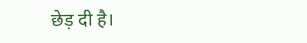छेड़ दी है।